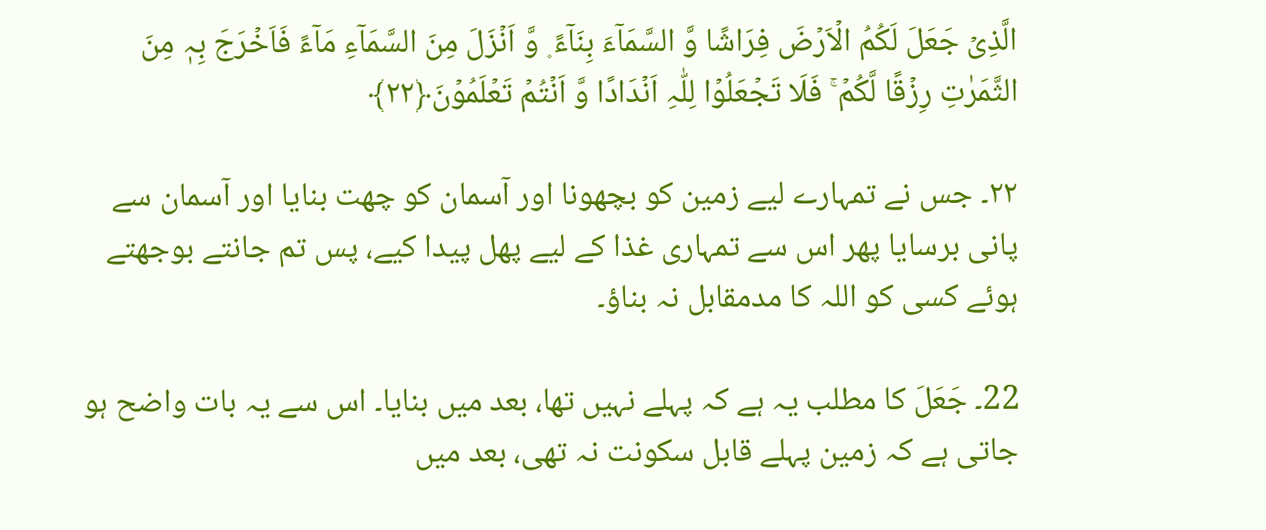الَّذِیۡ جَعَلَ لَکُمُ الۡاَرۡضَ فِرَاشًا وَّ السَّمَآءَ بِنَآءً ۪ وَّ اَنۡزَلَ مِنَ السَّمَآءِ مَآءً فَاَخۡرَجَ بِہٖ مِنَ الثَّمَرٰتِ رِزۡقًا لَّکُمۡ ۚ فَلَا تَجۡعَلُوۡا لِلّٰہِ اَنۡدَادًا وَّ اَنۡتُمۡ تَعۡلَمُوۡنَ﴿۲۲﴾

۲۲۔ جس نے تمہارے لیے زمین کو بچھونا اور آسمان کو چھت بنایا اور آسمان سے پانی برسایا پھر اس سے تمہاری غذا کے لیے پھل پیدا کیے، پس تم جانتے بوجھتے ہوئے کسی کو اللہ کا مدمقابل نہ بناؤ۔

22۔ جَعَلَ کا مطلب یہ ہے کہ پہلے نہیں تھا، بعد میں بنایا۔ اس سے یہ بات واضح ہو جاتی ہے کہ زمین پہلے قابل سکونت نہ تھی، بعد میں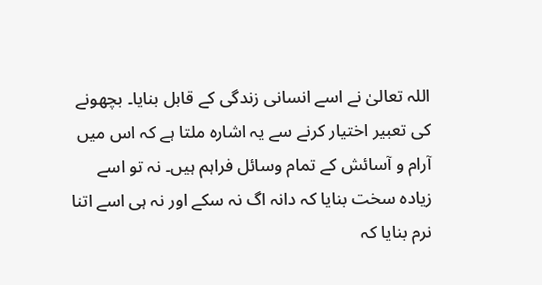اللہ تعالیٰ نے اسے انسانی زندگی کے قابل بنایا۔ بچھونے کی تعبیر اختیار کرنے سے یہ اشارہ ملتا ہے کہ اس میں آرام و آسائش کے تمام وسائل فراہم ہیں۔ نہ تو اسے زیادہ سخت بنایا کہ دانہ اگ نہ سکے اور نہ ہی اسے اتنا نرم بنایا کہ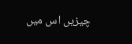چیزیں اس میں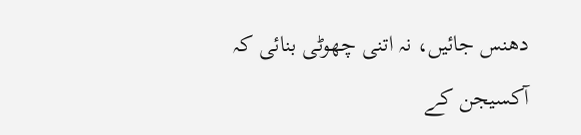دھنس جائیں، نہ اتنی چھوٹی بنائی کہ آکسیجن کے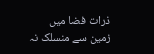ذرات فضا میں زمین سے منسلک نہ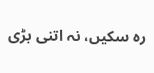رہ سکیں، نہ اتنی بڑی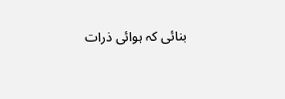بنائی کہ ہوائی ذرات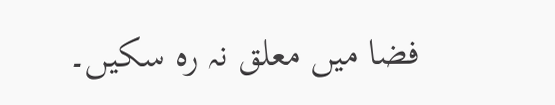فضا میں معلق نہ رہ سکیں۔